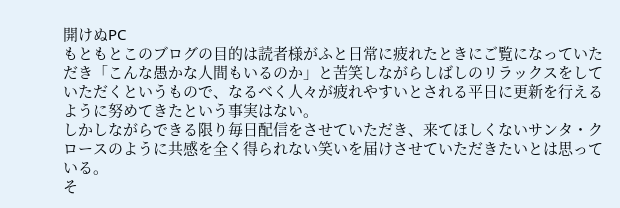開けぬPC
もともとこのブログの目的は読者様がふと日常に疲れたときにご覧になっていただき「こんな愚かな人間もいるのか」と苦笑しながらしばしのリラックスをしていただくというもので、なるべく人々が疲れやすいとされる平日に更新を行えるように努めてきたという事実はない。
しかしながらできる限り毎日配信をさせていただき、来てほしくないサンタ・クロースのように共感を全く得られない笑いを届けさせていただきたいとは思っている。
そ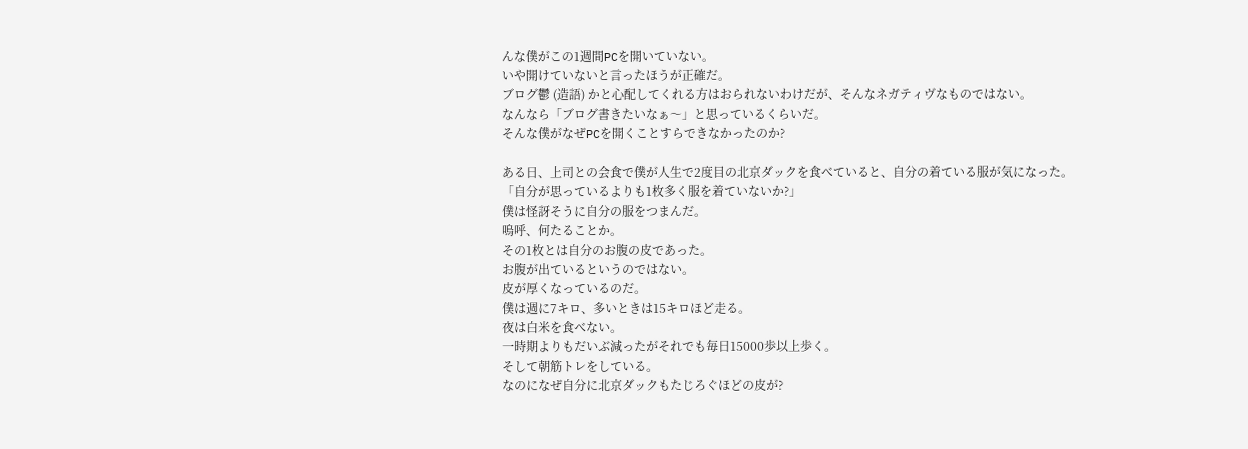んな僕がこの1週間PCを開いていない。
いや開けていないと言ったほうが正確だ。
ブログ鬱 (造語) かと心配してくれる方はおられないわけだが、そんなネガティヴなものではない。
なんなら「ブログ書きたいなぁ〜」と思っているくらいだ。
そんな僕がなぜPCを開くことすらできなかったのか?

ある日、上司との会食で僕が人生で2度目の北京ダックを食べていると、自分の着ている服が気になった。
「自分が思っているよりも1枚多く服を着ていないか?」
僕は怪訝そうに自分の服をつまんだ。
嗚呼、何たることか。
その1枚とは自分のお腹の皮であった。
お腹が出ているというのではない。
皮が厚くなっているのだ。
僕は週に7キロ、多いときは15キロほど走る。
夜は白米を食べない。
一時期よりもだいぶ減ったがそれでも毎日15000歩以上歩く。
そして朝筋トレをしている。
なのになぜ自分に北京ダックもたじろぐほどの皮が?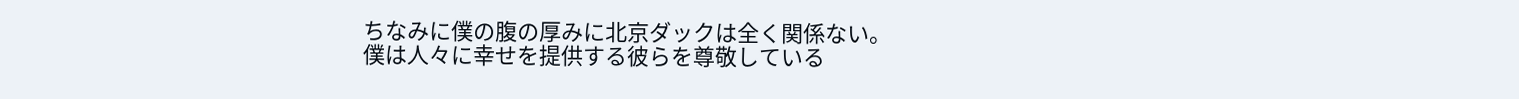ちなみに僕の腹の厚みに北京ダックは全く関係ない。
僕は人々に幸せを提供する彼らを尊敬している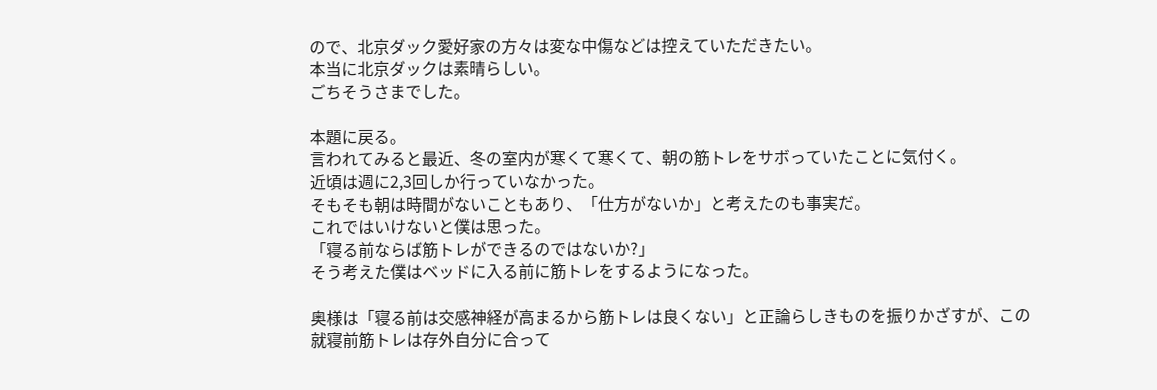ので、北京ダック愛好家の方々は変な中傷などは控えていただきたい。
本当に北京ダックは素晴らしい。
ごちそうさまでした。

本題に戻る。
言われてみると最近、冬の室内が寒くて寒くて、朝の筋トレをサボっていたことに気付く。
近頃は週に2,3回しか行っていなかった。
そもそも朝は時間がないこともあり、「仕方がないか」と考えたのも事実だ。
これではいけないと僕は思った。
「寝る前ならば筋トレができるのではないか?」
そう考えた僕はベッドに入る前に筋トレをするようになった。

奥様は「寝る前は交感神経が高まるから筋トレは良くない」と正論らしきものを振りかざすが、この就寝前筋トレは存外自分に合って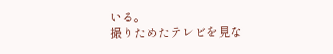いる。
撮りためたテレビを見な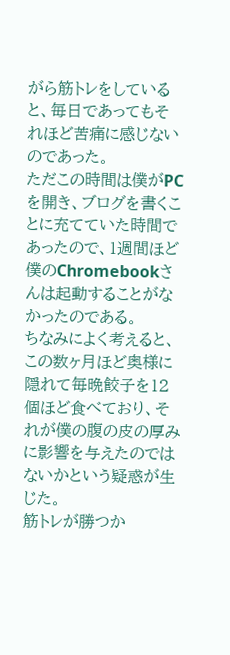がら筋トレをしていると、毎日であってもそれほど苦痛に感じないのであった。
ただこの時間は僕がPCを開き、ブログを書くことに充てていた時間であったので、1週間ほど僕のChromebookさんは起動することがなかったのである。
ちなみによく考えると、この数ヶ月ほど奥様に隠れて毎晩餃子を12個ほど食べており、それが僕の腹の皮の厚みに影響を与えたのではないかという疑惑が生じた。
筋トレが勝つか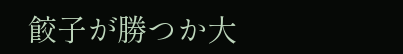餃子が勝つか大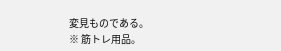変見ものである。
※ 筋トレ用品。